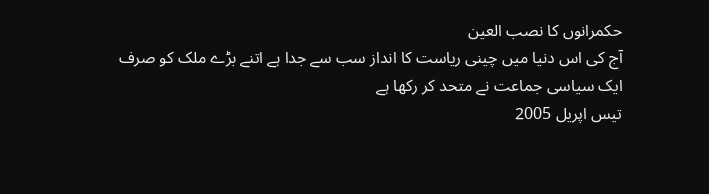حکمرانوں کا نصب العین
آج کی اس دنیا میں چینی ریاست کا انداز سب سے جدا ہے اتنے بڑے ملک کو صرف ایک سیاسی جماعت نے متحد کر رکھا ہے
تیس اپریل 2005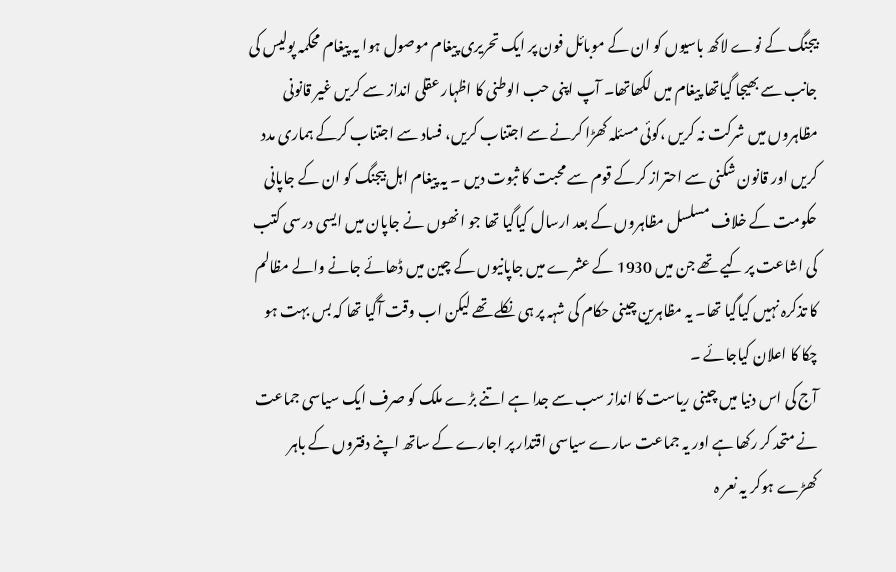بیجنگ کے نوے لاکھ باسیوں کو ان کے موبائل فون پر ایک تحریری پیغام موصول ہوا یہ پیغام محکمہ پولیس کی جانب سے بھیجا گیاتھا پیغام میں لکھاتھا۔ آپ اپنی حب الوطنی کا اظہار عقلی انداز سے کریں غیر قانونی مظاہروں میں شرکت نہ کریں ،کوئی مسئلہ کھڑا کرنے سے اجتناب کریں، فساد سے اجتناب کرکے ہماری مدد کریں اور قانون شکنی سے احتراز کرکے قوم سے محبت کا ثبوت دیں ۔ یہ پیغام اہل بیجنگ کو ان کے جاپانی حکومت کے خلاف مسلسل مظاہروں کے بعد ارسال کیاگیا تھا جو انھوں نے جاپان میں ایسی درسی کتب کی اشاعت پر کیے تھے جن میں 1930 کے عشرے میں جاپانیوں کے چین میں ڈھائے جانے والے مظالم کا تذکرہ نہیں کیاگیا تھا۔ یہ مظاہرین چینی حکام کی شہہ پر ہی نکلے تھے لیکن اب وقت آگیا تھا کہ بس بہت ہو چکا کا اعلان کیاجائے ۔
آج کی اس دنیا میں چینی ریاست کا انداز سب سے جدا ہے اتنے بڑے ملک کو صرف ایک سیاسی جماعت نے متحد کر رکھا ہے اور یہ جماعت سارے سیاسی اقتدار پر اجارے کے ساتھ اپنے دفتروں کے باہر کھڑے ہوکر یہ نعر ہ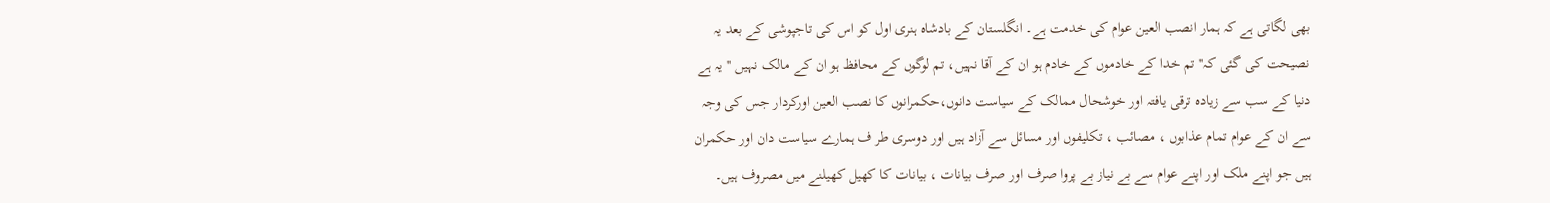بھی لگاتی ہے کہ ہمار انصب العین عوام کی خدمت ہے۔ انگلستان کے بادشاہ ہنری اول کو اس کی تاجپوشی کے بعد یہ نصیحت کی گئی کہ'' تم خدا کے خادموں کے خادم ہو ان کے آقا نہیں، تم لوگوں کے محافظ ہو ان کے مالک نہیں '' یہ ہے دنیا کے سب سے زیادہ ترقی یافتہ اور خوشحال ممالک کے سیاست دانوں،حکمرانوں کا نصب العین اورکردار جس کی وجہ سے ان کے عوام تمام عذابوں ، مصائب ، تکلیفوں اور مسائل سے آزاد ہیں اور دوسری طر ف ہمارے سیاست دان اور حکمران ہیں جو اپنے ملک اور اپنے عوام سے بے نیاز بے پروا صرف اور صرف بیانات ، بیانات کا کھیل کھیلنے میں مصروف ہیں۔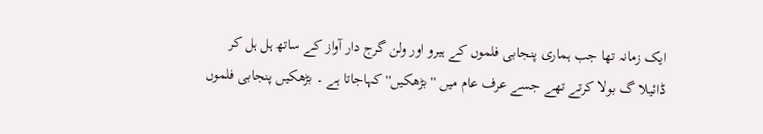ایک زمانہ تھا جب ہماری پنجابی فلموں کے ہیرو اور ولن گرج دار آواز کے ساتھ ہل ہل کر ڈائیلا گ بولا کرتے تھے جسے عرف عام میں ''بڑھکیں'' کہاجاتا ہے ۔ بڑھکیں پنجابی فلموں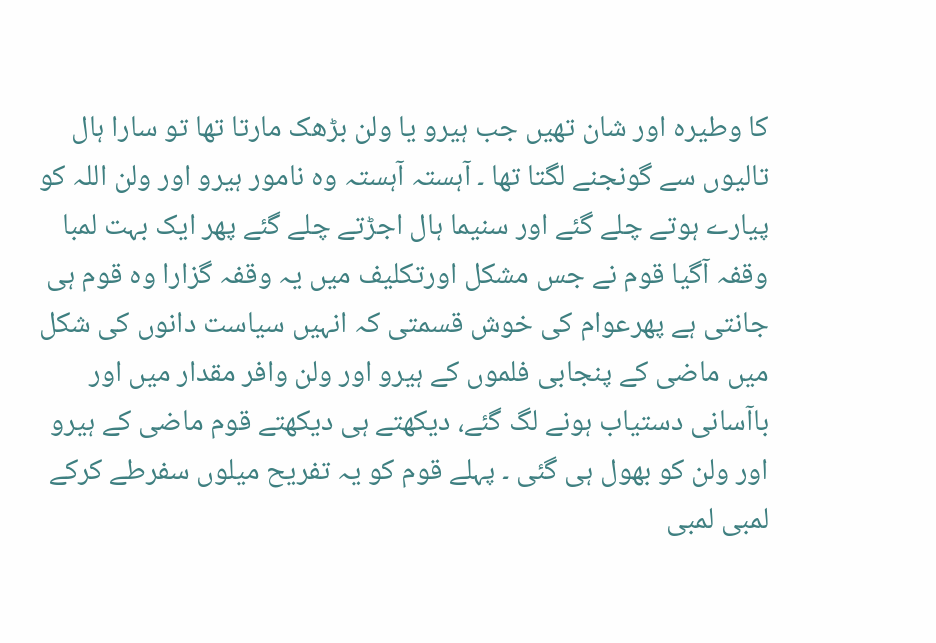کا وطیرہ اور شان تھیں جب ہیرو یا ولن بڑھک مارتا تھا تو سارا ہال تالیوں سے گونجنے لگتا تھا ۔ آہستہ آہستہ وہ نامور ہیرو اور ولن اللہ کو پیارے ہوتے چلے گئے اور سنیما ہال اجڑتے چلے گئے پھر ایک بہت لمبا وقفہ آگیا قوم نے جس مشکل اورتکلیف میں یہ وقفہ گزارا وہ قوم ہی جانتی ہے پھرعوام کی خوش قسمتی کہ انہیں سیاست دانوں کی شکل میں ماضی کے پنجابی فلموں کے ہیرو اور ولن وافر مقدار میں اور باآسانی دستیاب ہونے لگ گئے، دیکھتے ہی دیکھتے قوم ماضی کے ہیرو اور ولن کو بھول ہی گئی ۔ پہلے قوم کو یہ تفریح میلوں سفرطے کرکے لمبی لمبی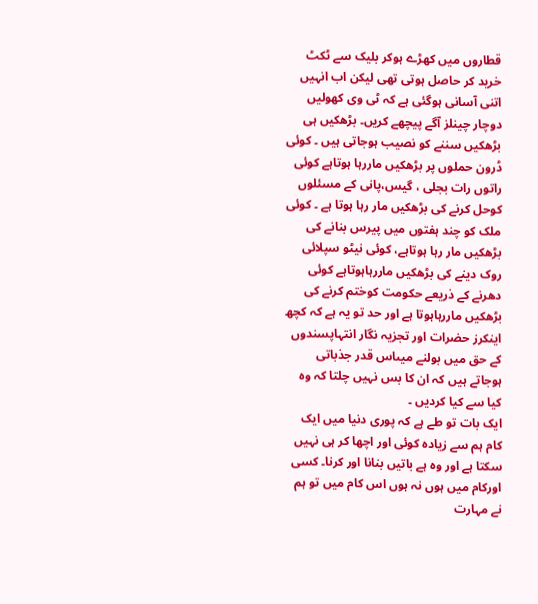قطاروں میں کھڑے ہوکر بلیک سے ٹکٹ خرید کر حاصل ہوتی تھی لیکن اب انہیں اتنی آسانی ہوگئی ہے کہ ٹی وی کھولیں دوچار چینلز آگے پیچھے کریں۔ بڑھکیں ہی بڑھکیں سننے کو نصیب ہوجاتی ہیں ۔ کوئی ڈرون حملوں پر بڑھکیں ماررہا ہوتاہے کوئی راتوں رات بجلی ، گیس،پانی کے مسئلوں کوحل کرنے کی بڑھکیں مار رہا ہوتا ہے ۔ کوئی ملک کو چند ہفتوں میں پیرس بنانے کی بڑھکیں مار رہا ہوتاہے، کوئی نیٹو سپلائی روک دینے کی بڑھکیں ماررہاہوتاہے کوئی دھرنے کے ذریعے حکومت کوختم کرنے کی بڑھکیں ماررہاہوتا ہے اور حد تو یہ ہے کہ کچھ اینکرز حضرات اور تجزیہ نگار انتہاپسندوں کے حق میں بولنے میںاس قدر جذباتی ہوجاتے ہیں کہ ان کا بس نہیں چلتا کہ وہ کیا سے کیا کردیں ۔
ایک بات تو طے ہے کہ پوری دنیا میں ایک کام ہم سے زیادہ کوئی اور اچھا کر ہی نہیں سکتا ہے اور وہ ہے باتیں بنانا اور کرنا۔ کسی اورکام میں ہوں نہ ہوں اس کام میں تو ہم نے مہارت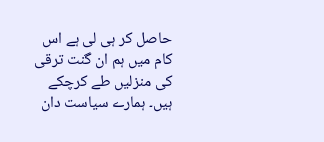حاصل کر ہی لی ہے اس کام میں ہم ان گنت ترقی کی منزلیں طے کرچکے ہیں۔ ہمارے سیاست دان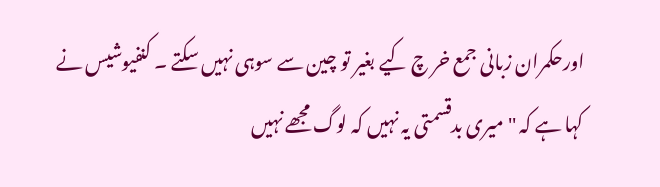اورحکمران زبانی جمع خر چ کیے بغیر تو چین سے سوہی نہیں سکتے ۔ کنفیوشیس نے کہا ہے کہ ''میری بدقسمتی یہ نہیں کہ لوگ مجھے نہیں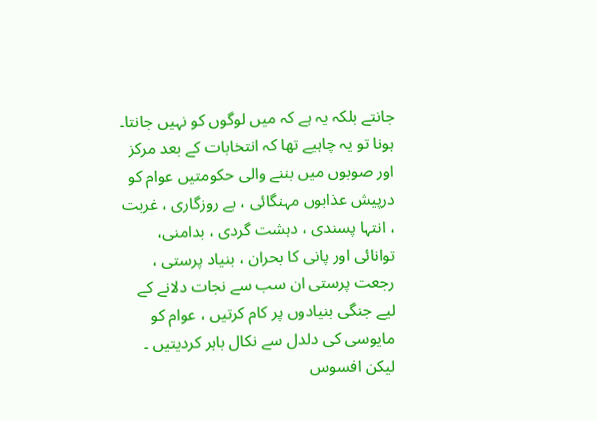جانتے بلکہ یہ ہے کہ میں لوگوں کو نہیں جانتا۔ ہونا تو یہ چاہیے تھا کہ انتخابات کے بعد مرکز اور صوبوں میں بننے والی حکومتیں عوام کو درپیش عذابوں مہنگائی ، بے روزگاری ، غربت ، انتہا پسندی ، دہشت گردی ، بدامنی، توانائی اور پانی کا بحران ، بنیاد پرستی ، رجعت پرستی ان سب سے نجات دلانے کے لیے جنگی بنیادوں پر کام کرتیں ، عوام کو مایوسی کی دلدل سے نکال باہر کردیتیں ۔ لیکن افسوس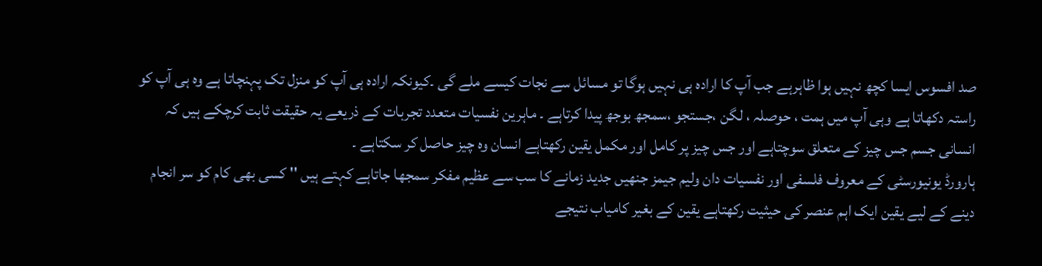صد افسوس ایسا کچھ نہیں ہوا ظاہرہے جب آپ کا ارادہ ہی نہیں ہوگا تو مسائل سے نجات کیسے ملے گی ۔کیونکہ ارادہ ہی آپ کو منزل تک پہنچاتا ہے وہ ہی آپ کو راستہ دکھاتا ہے وہی آپ میں ہمت ، حوصلہ ، لگن ،جستجو ،سمجھ بوجھ پیدا کرتاہے ۔ ماہرین نفسیات متعدد تجربات کے ذریعے یہ حقیقت ثابت کرچکے ہیں کہ انسانی جسم جس چیز کے متعلق سوچتاہے اور جس چیز پر کامل اور مکمل یقین رکھتاہے انسان وہ چیز حاصل کر سکتاہے ۔
ہارورڈ یونیورسٹی کے معروف فلسفی اور نفسیات دان ولیم جیمز جنھیں جدید زمانے کا سب سے عظیم مفکر سمجھا جاتاہے کہتے ہیں '' کسی بھی کام کو سر انجام دینے کے لیے یقین ایک اہم عنصر کی حیثیت رکھتاہے یقین کے بغیر کامیاب نتیجے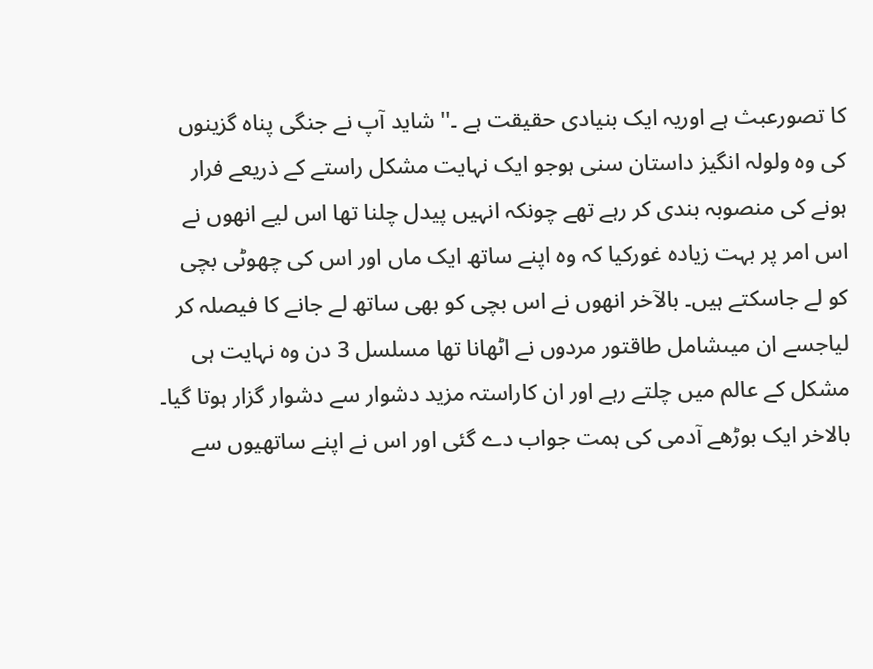کا تصورعبث ہے اوریہ ایک بنیادی حقیقت ہے ۔'' شاید آپ نے جنگی پناہ گزینوں کی وہ ولولہ انگیز داستان سنی ہوجو ایک نہایت مشکل راستے کے ذریعے فرار ہونے کی منصوبہ بندی کر رہے تھے چونکہ انہیں پیدل چلنا تھا اس لیے انھوں نے اس امر پر بہت زیادہ غورکیا کہ وہ اپنے ساتھ ایک ماں اور اس کی چھوٹی بچی کو لے جاسکتے ہیں۔ بالآخر انھوں نے اس بچی کو بھی ساتھ لے جانے کا فیصلہ کر لیاجسے ان میںشامل طاقتور مردوں نے اٹھانا تھا مسلسل 3 دن وہ نہایت ہی مشکل کے عالم میں چلتے رہے اور ان کاراستہ مزید دشوار سے دشوار گزار ہوتا گیا۔ بالاخر ایک بوڑھے آدمی کی ہمت جواب دے گئی اور اس نے اپنے ساتھیوں سے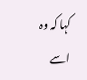کہا کہ وہ اسے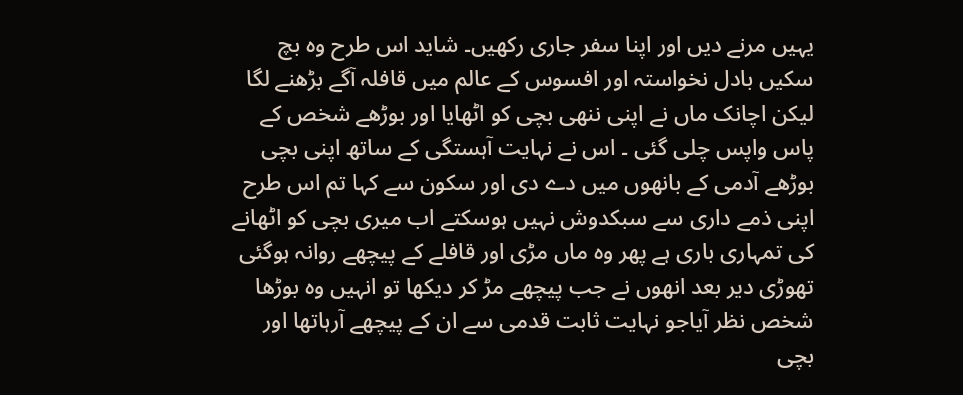یہیں مرنے دیں اور اپنا سفر جاری رکھیں۔ شاید اس طرح وہ بچ سکیں بادل نخواستہ اور افسوس کے عالم میں قافلہ آگے بڑھنے لگا لیکن اچانک ماں نے اپنی ننھی بچی کو اٹھایا اور بوڑھے شخص کے پاس واپس چلی گئی ۔ اس نے نہایت آہستگی کے ساتھ اپنی بچی بوڑھے آدمی کے بانھوں میں دے دی اور سکون سے کہا تم اس طرح اپنی ذمے داری سے سبکدوش نہیں ہوسکتے اب میری بچی کو اٹھانے کی تمہاری باری ہے پھر وہ ماں مڑی اور قافلے کے پیچھے روانہ ہوگئی تھوڑی دیر بعد انھوں نے جب پیچھے مڑ کر دیکھا تو انہیں وہ بوڑھا شخص نظر آیاجو نہایت ثابت قدمی سے ان کے پیچھے آرہاتھا اور بچی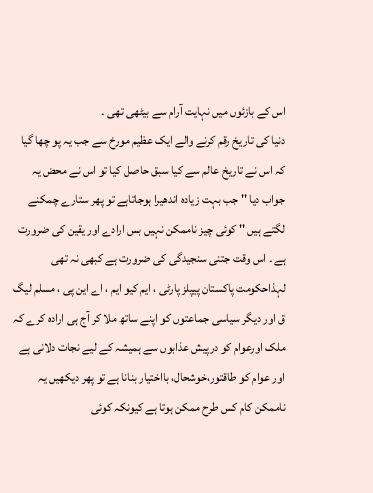اس کے بازئوں میں نہایت آرام سے بیٹھی تھی ۔
دنیا کی تاریخ رقم کرنے والے ایک عظیم مورخ سے جب یہ پو چھا گیا کہ اس نے تاریخ عالم سے کیا سبق حاصل کیا تو اس نے محض یہ جواب دیا '' جب بہت زیادہ اندھیرا ہوجاتاہے تو پھر ستارے چمکنے لگتے ہیں '' کوئی چیز ناممکن نہیں بس ارادے اور یقین کی ضرورت ہے ۔ اس وقت جتنی سنجیدگی کی ضرورت ہے کبھی نہ تھی لہذاحکومت پاکستان پیپلز پارٹی ، ایم کیو ایم ، اے این پی ، مسلم لیگ ق اور دیگر سیاسی جماعتوں کو اپنے ساتھ ملا کر آج ہی ارادہ کرے کہ ملک اورعوام کو درپیش عذابوں سے ہمیشہ کے لیے نجات دلانی ہے اور عوام کو طاقتور،خوشحال، بااختیار بنانا ہے تو پھر دیکھیں یہ ناممکن کام کس طرح ممکن ہوتا ہے کیونکہ کوئی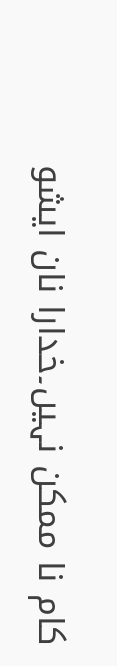کام نا ممکن نہیں۔خدارا نان ایشو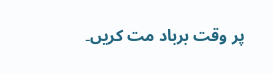پر وقت برباد مت کریں۔